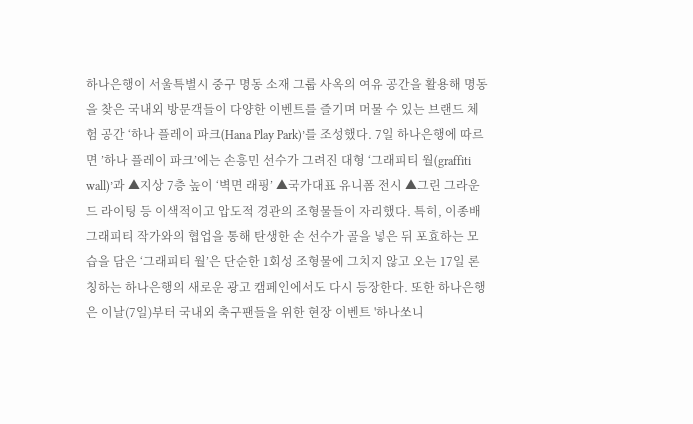하나은행이 서울특별시 중구 명동 소재 그룹 사옥의 여유 공간을 활용해 명동을 찾은 국내외 방문객들이 다양한 이벤트를 즐기며 머물 수 있는 브랜드 체험 공간 ‘하나 플레이 파크(Hana Play Park)’를 조성했다. 7일 하나은행에 따르면 ’하나 플레이 파크’에는 손흥민 선수가 그려진 대형 ‘그래피티 월(graffiti wall)’과 ▲지상 7층 높이 ‘벽면 래핑’ ▲국가대표 유니폼 전시 ▲그린 그라운드 라이팅 등 이색적이고 압도적 경관의 조형물들이 자리했다. 특히, 이종배 그래피티 작가와의 협업을 통해 탄생한 손 선수가 골을 넣은 뒤 포효하는 모습을 담은 ‘그래피티 월’은 단순한 1회성 조형물에 그치지 않고 오는 17일 론칭하는 하나은행의 새로운 광고 캠페인에서도 다시 등장한다. 또한 하나은행은 이날(7일)부터 국내외 축구팬들을 위한 현장 이벤트 '하나쏘니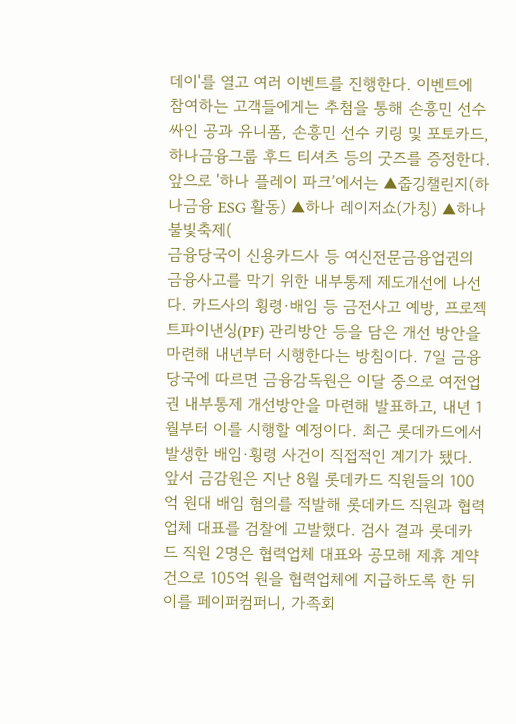데이'를 열고 여러 이벤트를 진행한다. 이벤트에 참여하는 고객들에게는 추첨을 통해 손흥민 선수 싸인 공과 유니폼, 손흥민 선수 키링 및 포토카드, 하나금융그룹 후드 티셔츠 등의 굿즈를 증정한다. 앞으로 '하나 플레이 파크’에서는 ▲줍깅챌린지(하나금융 ESG 활동) ▲하나 레이저쇼(가칭) ▲하나 불빛축제(
금융당국이 신용카드사 등 여신전문금융업권의 금융사고를 막기 위한 내부통제 제도개선에 나선다. 카드사의 횡령·배임 등 금전사고 예방, 프로젝트파이낸싱(PF) 관리방안 등을 담은 개선 방안을 마련해 내년부터 시행한다는 방침이다. 7일 금융당국에 따르면 금융감독원은 이달 중으로 여전업권 내부통제 개선방안을 마련해 발표하고, 내년 1월부터 이를 시행할 예정이다. 최근 롯데카드에서 발생한 배임·횡령 사건이 직접적인 계기가 됐다. 앞서 금감원은 지난 8월 롯데카드 직원들의 100억 원대 배임 혐의를 적발해 롯데카드 직원과 협력업체 대표를 검찰에 고발했다. 검사 결과 롯데카드 직원 2명은 협력업체 대표와 공모해 제휴 계약 건으로 105억 원을 협력업체에 지급하도록 한 뒤 이를 페이퍼컴퍼니, 가족회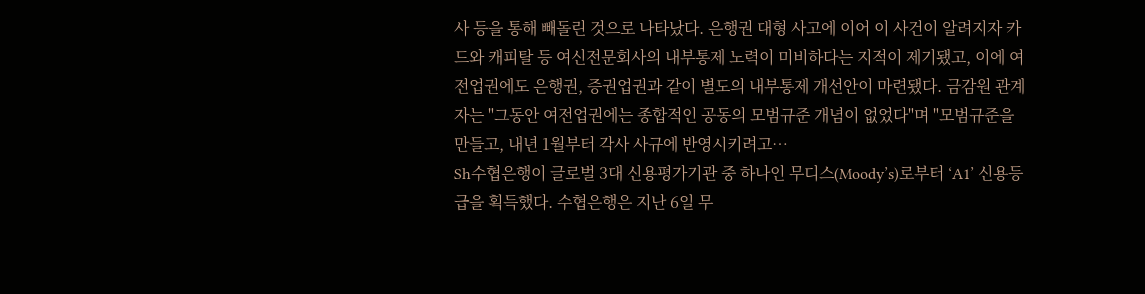사 등을 통해 빼돌린 것으로 나타났다. 은행권 대형 사고에 이어 이 사건이 알려지자 카드와 캐피탈 등 여신전문회사의 내부통제 노력이 미비하다는 지적이 제기됐고, 이에 여전업권에도 은행권, 증권업권과 같이 별도의 내부통제 개선안이 마련됐다. 금감원 관계자는 "그동안 여전업권에는 종합적인 공동의 모범규준 개념이 없었다"며 "모범규준을 만들고, 내년 1월부터 각사 사규에 반영시키려고…
Sh수협은행이 글로벌 3대 신용평가기관 중 하나인 무디스(Moody’s)로부터 ‘A1’ 신용등급을 획득했다. 수협은행은 지난 6일 무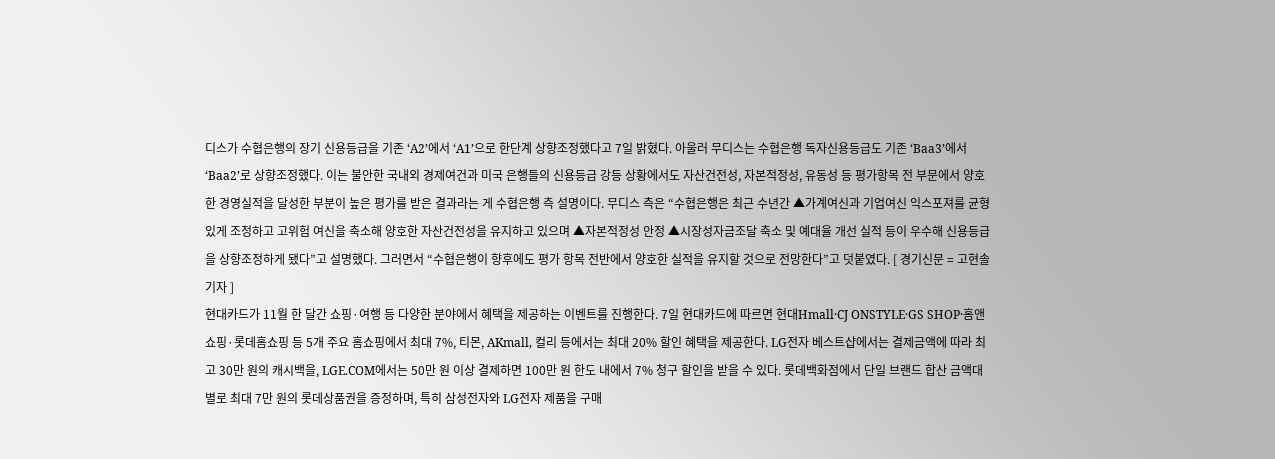디스가 수협은행의 장기 신용등급을 기존 ‘A2’에서 ‘A1’으로 한단계 상향조정했다고 7일 밝혔다. 아울러 무디스는 수협은행 독자신용등급도 기존 ‘Baa3’에서 ‘Baa2’로 상향조정했다. 이는 불안한 국내외 경제여건과 미국 은행들의 신용등급 강등 상황에서도 자산건전성, 자본적정성, 유동성 등 평가항목 전 부문에서 양호한 경영실적을 달성한 부분이 높은 평가를 받은 결과라는 게 수협은행 측 설명이다. 무디스 측은 “수협은행은 최근 수년간 ▲가계여신과 기업여신 익스포져를 균형있게 조정하고 고위험 여신을 축소해 양호한 자산건전성을 유지하고 있으며 ▲자본적정성 안정 ▲시장성자금조달 축소 및 예대율 개선 실적 등이 우수해 신용등급을 상향조정하게 됐다”고 설명했다. 그러면서 “수협은행이 향후에도 평가 항목 전반에서 양호한 실적을 유지할 것으로 전망한다”고 덧붙였다. [ 경기신문 = 고현솔 기자 ]
현대카드가 11월 한 달간 쇼핑·여행 등 다양한 분야에서 혜택을 제공하는 이벤트를 진행한다. 7일 현대카드에 따르면 현대Hmall·CJ ONSTYLE·GS SHOP·홈앤쇼핑·롯데홈쇼핑 등 5개 주요 홈쇼핑에서 최대 7%, 티몬, AKmall, 컬리 등에서는 최대 20% 할인 혜택을 제공한다. LG전자 베스트샵에서는 결제금액에 따라 최고 30만 원의 캐시백을, LGE.COM에서는 50만 원 이상 결제하면 100만 원 한도 내에서 7% 청구 할인을 받을 수 있다. 롯데백화점에서 단일 브랜드 합산 금액대별로 최대 7만 원의 롯데상품권을 증정하며, 특히 삼성전자와 LG전자 제품을 구매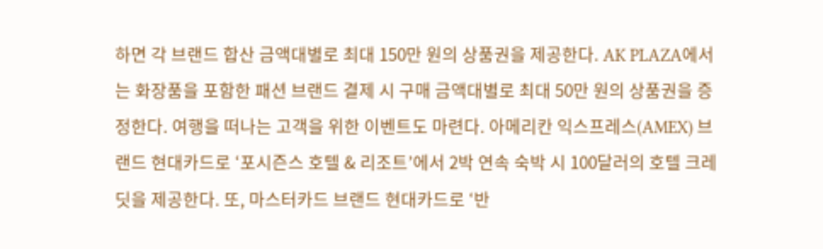하면 각 브랜드 합산 금액대별로 최대 150만 원의 상품권을 제공한다. AK PLAZA에서는 화장품을 포함한 패션 브랜드 결제 시 구매 금액대별로 최대 50만 원의 상품권을 증정한다. 여행을 떠나는 고객을 위한 이벤트도 마련다. 아메리칸 익스프레스(AMEX) 브랜드 현대카드로 ‘포시즌스 호텔 & 리조트’에서 2박 연속 숙박 시 100달러의 호텔 크레딧을 제공한다. 또, 마스터카드 브랜드 현대카드로 ‘반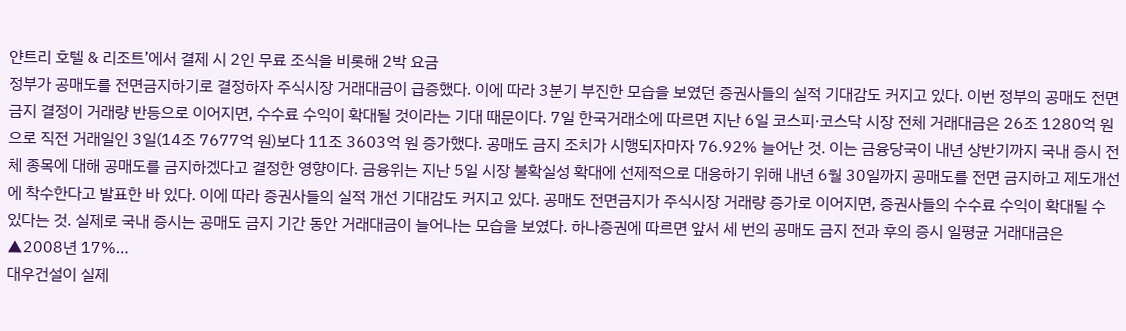얀트리 호텔 & 리조트’에서 결제 시 2인 무료 조식을 비롯해 2박 요금
정부가 공매도를 전면금지하기로 결정하자 주식시장 거래대금이 급증했다. 이에 따라 3분기 부진한 모습을 보였던 증권사들의 실적 기대감도 커지고 있다. 이번 정부의 공매도 전면금지 결정이 거래량 반등으로 이어지면, 수수료 수익이 확대될 것이라는 기대 때문이다. 7일 한국거래소에 따르면 지난 6일 코스피·코스닥 시장 전체 거래대금은 26조 1280억 원으로 직전 거래일인 3일(14조 7677억 원)보다 11조 3603억 원 증가했다. 공매도 금지 조치가 시행되자마자 76.92% 늘어난 것. 이는 금융당국이 내년 상반기까지 국내 증시 전체 종목에 대해 공매도를 금지하겠다고 결정한 영향이다. 금융위는 지난 5일 시장 불확실성 확대에 선제적으로 대응하기 위해 내년 6월 30일까지 공매도를 전면 금지하고 제도개선에 착수한다고 발표한 바 있다. 이에 따라 증권사들의 실적 개선 기대감도 커지고 있다. 공매도 전면금지가 주식시장 거래량 증가로 이어지면, 증권사들의 수수료 수익이 확대될 수 있다는 것. 실제로 국내 증시는 공매도 금지 기간 동안 거래대금이 늘어나는 모습을 보였다. 하나증권에 따르면 앞서 세 번의 공매도 금지 전과 후의 증시 일평균 거래대금은 ▲2008년 17%…
대우건설이 실제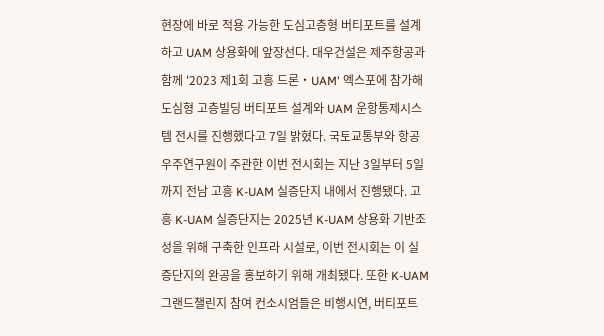현장에 바로 적용 가능한 도심고층형 버티포트를 설계하고 UAM 상용화에 앞장선다. 대우건설은 제주항공과 함께 '2023 제1회 고흥 드론‧UAM' 엑스포에 참가해 도심형 고층빌딩 버티포트 설계와 UAM 운항통제시스템 전시를 진행했다고 7일 밝혔다. 국토교통부와 항공우주연구원이 주관한 이번 전시회는 지난 3일부터 5일까지 전남 고흥 K-UAM 실증단지 내에서 진행됐다. 고흥 K-UAM 실증단지는 2025년 K-UAM 상용화 기반조성을 위해 구축한 인프라 시설로, 이번 전시회는 이 실증단지의 완공을 홍보하기 위해 개최됐다. 또한 K-UAM 그랜드챌린지 참여 컨소시엄들은 비행시연, 버티포트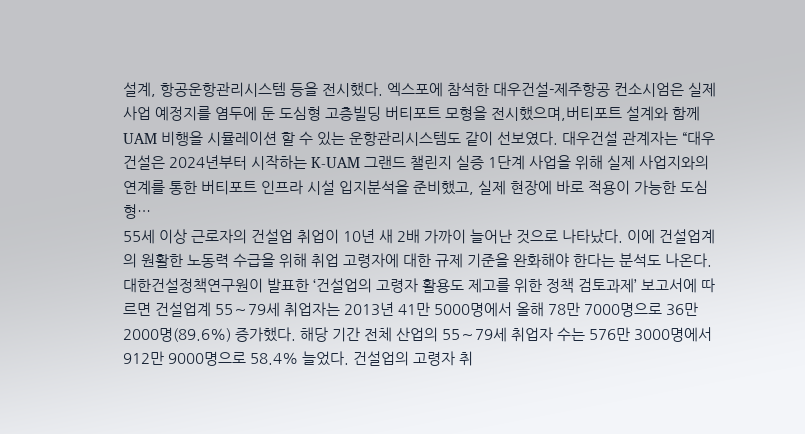설계, 항공운항관리시스템 등을 전시했다. 엑스포에 참석한 대우건설-제주항공 컨소시엄은 실제 사업 예정지를 염두에 둔 도심형 고층빌딩 버티포트 모형을 전시했으며,버티포트 설계와 함께 UAM 비행을 시뮬레이션 할 수 있는 운항관리시스템도 같이 선보였다. 대우건설 관계자는 “대우건설은 2024년부터 시작하는 K-UAM 그랜드 챌린지 실증 1단계 사업을 위해 실제 사업지와의 연계를 통한 버티포트 인프라 시설 입지분석을 준비했고, 실제 현장에 바로 적용이 가능한 도심형…
55세 이상 근로자의 건설업 취업이 10년 새 2배 가까이 늘어난 것으로 나타났다. 이에 건설업계의 원활한 노동력 수급을 위해 취업 고령자에 대한 규제 기준을 완화해야 한다는 분석도 나온다. 대한건설정책연구원이 발표한 ‘건설업의 고령자 활용도 제고를 위한 정책 검토과제’ 보고서에 따르면 건설업계 55∼79세 취업자는 2013년 41만 5000명에서 올해 78만 7000명으로 36만 2000명(89.6%) 증가했다. 해당 기간 전체 산업의 55∼79세 취업자 수는 576만 3000명에서 912만 9000명으로 58.4% 늘었다. 건설업의 고령자 취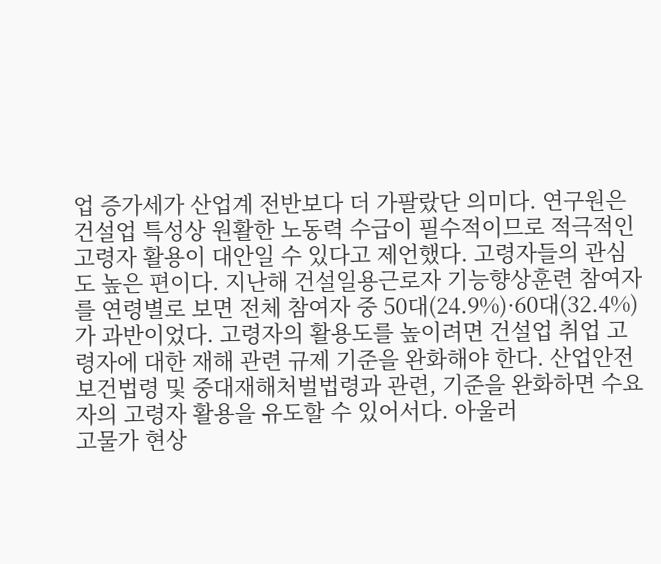업 증가세가 산업계 전반보다 더 가팔랐단 의미다. 연구원은 건설업 특성상 원활한 노동력 수급이 필수적이므로 적극적인 고령자 활용이 대안일 수 있다고 제언했다. 고령자들의 관심도 높은 편이다. 지난해 건설일용근로자 기능향상훈련 참여자를 연령별로 보면 전체 참여자 중 50대(24.9%)·60대(32.4%)가 과반이었다. 고령자의 활용도를 높이려면 건설업 취업 고령자에 대한 재해 관련 규제 기준을 완화해야 한다. 산업안전보건법령 및 중대재해처벌법령과 관련, 기준을 완화하면 수요자의 고령자 활용을 유도할 수 있어서다. 아울러
고물가 현상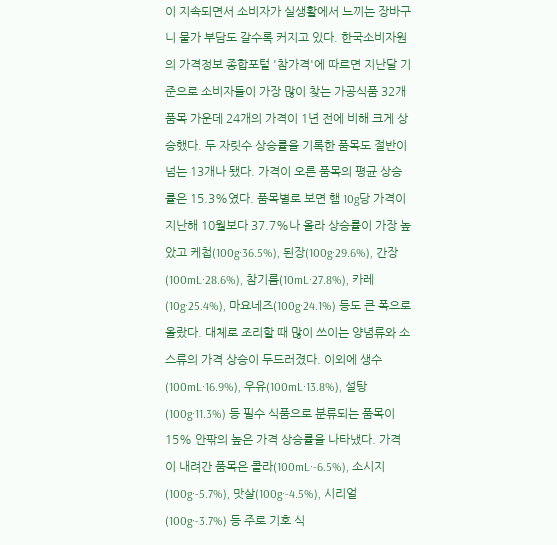이 지속되면서 소비자가 실생활에서 느끼는 장바구니 물가 부담도 갈수록 커지고 있다. 한국소비자원의 가격정보 종합포털 '참가격'에 따르면 지난달 기준으로 소비자들이 가장 많이 찾는 가공식품 32개 품목 가운데 24개의 가격이 1년 전에 비해 크게 상승했다. 두 자릿수 상승률을 기록한 품목도 절반이 넘는 13개나 됐다. 가격이 오른 품목의 평균 상승률은 15.3%였다. 품목별로 보면 햄 10g당 가격이 지난해 10월보다 37.7%나 올라 상승률이 가장 높았고 케첩(100g·36.5%), 된장(100g·29.6%), 간장(100mL·28.6%), 참기름(10mL·27.8%), 카레(10g·25.4%), 마요네즈(100g·24.1%) 등도 큰 폭으로 올랐다. 대체로 조리할 때 많이 쓰이는 양념류와 소스류의 가격 상승이 두드러졌다. 이외에 생수(100mL·16.9%), 우유(100mL·13.8%), 설탕(100g·11.3%) 등 필수 식품으로 분류되는 품목이 15% 안팎의 높은 가격 상승률을 나타냈다. 가격이 내려간 품목은 콜라(100mL·-6.5%), 소시지(100g·-5.7%), 맛살(100g·-4.5%), 시리얼(100g·-3.7%) 등 주로 기호 식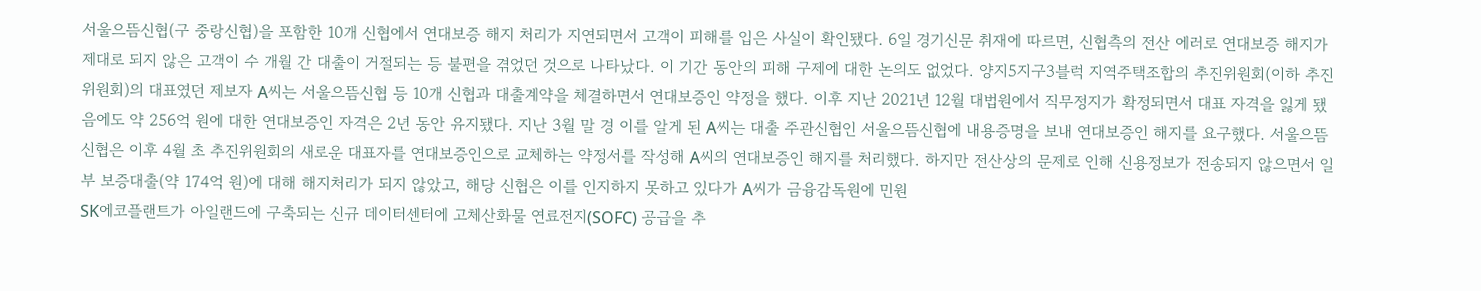서울으뜸신협(구 중랑신협)을 포함한 10개 신협에서 연대보증 해지 처리가 지연되면서 고객이 피해를 입은 사실이 확인됐다. 6일 경기신문 취재에 따르면, 신협측의 전산 에러로 연대보증 해지가 제대로 되지 않은 고객이 수 개월 간 대출이 거절되는 등 불편을 겪었던 것으로 나타났다. 이 기간 동안의 피해 구제에 대한 논의도 없었다. 양지5지구3블럭 지역주택조합의 추진위원회(이하 추진위원회)의 대표였던 제보자 A씨는 서울으뜸신협 등 10개 신협과 대출계약을 체결하면서 연대보증인 약정을 했다. 이후 지난 2021년 12월 대법원에서 직무정지가 확정되면서 대표 자격을 잃게 됐음에도 약 256억 원에 대한 연대보증인 자격은 2년 동안 유지됐다. 지난 3월 말 경 이를 알게 된 A씨는 대출 주관신협인 서울으뜸신협에 내용증명을 보내 연대보증인 해지를 요구했다. 서울으뜸신협은 이후 4월 초 추진위원회의 새로운 대표자를 연대보증인으로 교체하는 약정서를 작성해 A씨의 연대보증인 해지를 처리했다. 하지만 전산상의 문제로 인해 신용정보가 전송되지 않으면서 일부 보증대출(약 174억 원)에 대해 해지처리가 되지 않았고, 해당 신협은 이를 인지하지 못하고 있다가 A씨가 금융감독원에 민원
SK에코플랜트가 아일랜드에 구축되는 신규 데이터센터에 고체산화물 연료전지(SOFC) 공급을 추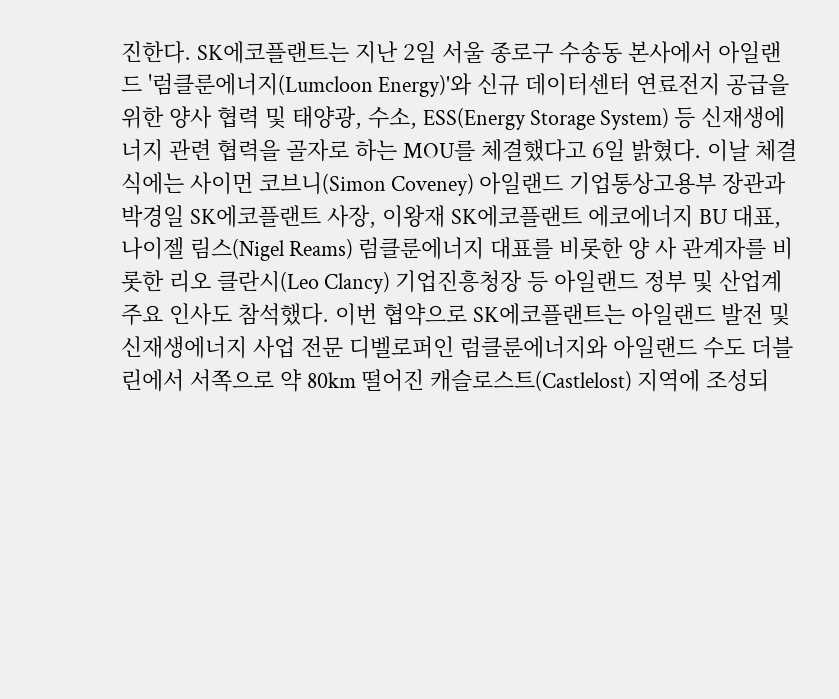진한다. SK에코플랜트는 지난 2일 서울 종로구 수송동 본사에서 아일랜드 '럼클룬에너지(Lumcloon Energy)'와 신규 데이터센터 연료전지 공급을 위한 양사 협력 및 태양광, 수소, ESS(Energy Storage System) 등 신재생에너지 관련 협력을 골자로 하는 MOU를 체결했다고 6일 밝혔다. 이날 체결식에는 사이먼 코브니(Simon Coveney) 아일랜드 기업통상고용부 장관과 박경일 SK에코플랜트 사장, 이왕재 SK에코플랜트 에코에너지 BU 대표, 나이젤 림스(Nigel Reams) 럼클룬에너지 대표를 비롯한 양 사 관계자를 비롯한 리오 클란시(Leo Clancy) 기업진흥청장 등 아일랜드 정부 및 산업계 주요 인사도 참석했다. 이번 협약으로 SK에코플랜트는 아일랜드 발전 및 신재생에너지 사업 전문 디벨로퍼인 럼클룬에너지와 아일랜드 수도 더블린에서 서쪽으로 약 80km 떨어진 캐슬로스트(Castlelost) 지역에 조성되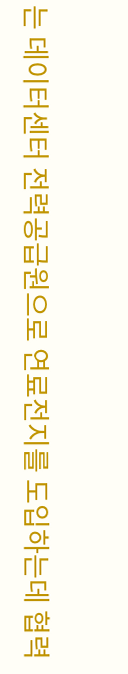는 데이터센터 전력공급원으로 연료전지를 도입하는데 협력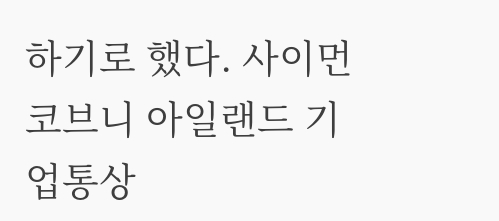하기로 했다. 사이먼 코브니 아일랜드 기업통상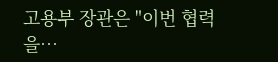고용부 장관은 "이번 협력을…